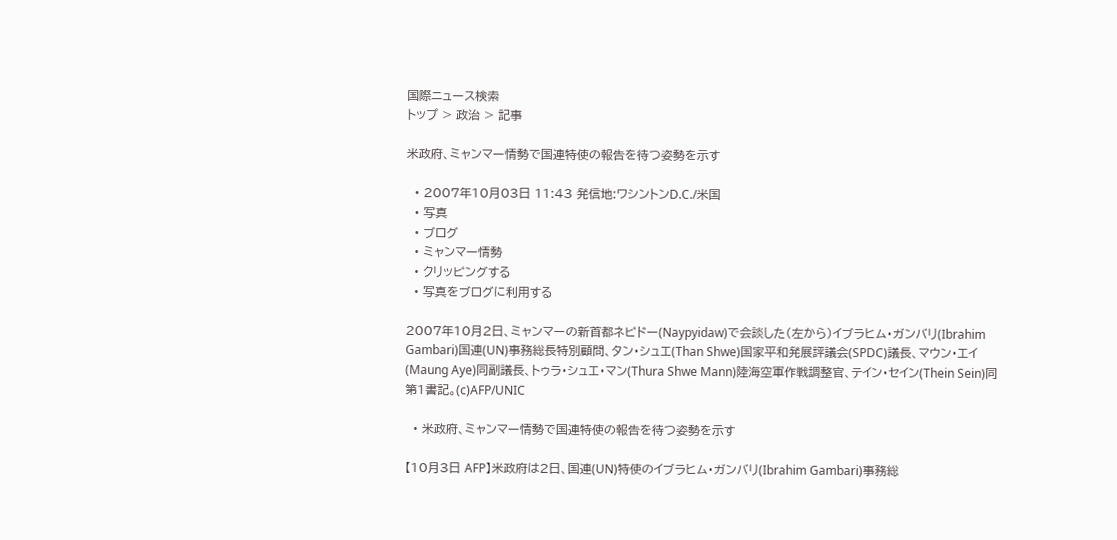国際ニュース検索
トップ > 政治 > 記事

米政府、ミャンマー情勢で国連特使の報告を待つ姿勢を示す

  • 2007年10月03日 11:43 発信地:ワシントンD.C./米国
  • 写真
  • ブログ
  • ミャンマー情勢
  • クリッピングする
  • 写真をブログに利用する

2007年10月2日、ミャンマーの新首都ネピドー(Naypyidaw)で会談した(左から)イブラヒム・ガンバリ(Ibrahim Gambari)国連(UN)事務総長特別顧問、タン・シュエ(Than Shwe)国家平和発展評議会(SPDC)議長、マウン・エイ(Maung Aye)同副議長、トゥラ・シュエ・マン(Thura Shwe Mann)陸海空軍作戦調整官、テイン・セイン(Thein Sein)同第1書記。(c)AFP/UNIC

  • 米政府、ミャンマー情勢で国連特使の報告を待つ姿勢を示す

【10月3日 AFP】米政府は2日、国連(UN)特使のイブラヒム・ガンバリ(Ibrahim Gambari)事務総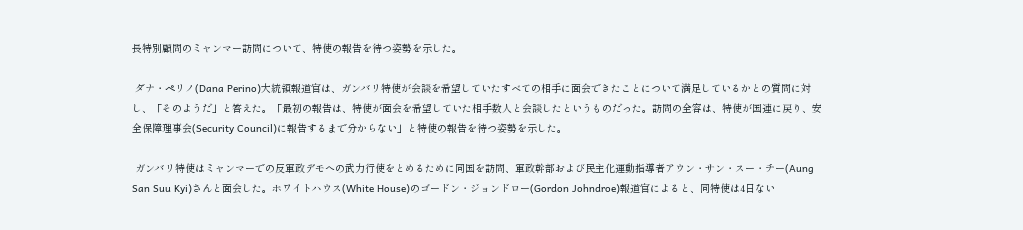長特別顧問のミャンマー訪問について、特使の報告を待つ姿勢を示した。

 ダナ・ペリノ(Dana Perino)大統領報道官は、ガンバリ特使が会談を希望していたすべての相手に面会できたことについて満足しているかとの質問に対し、「そのようだ」と答えた。「最初の報告は、特使が面会を希望していた相手数人と会談したというものだった。訪問の全容は、特使が国連に戻り、安全保障理事会(Security Council)に報告するまで分からない」と特使の報告を待つ姿勢を示した。

 ガンバリ特使はミャンマーでの反軍政デモへの武力行使をとめるために同国を訪問、軍政幹部および民主化運動指導者アウン・サン・スー・チー(Aung San Suu Kyi)さんと面会した。ホワイトハウス(White House)のゴードン・ジョンドロー(Gordon Johndroe)報道官によると、同特使は4日ない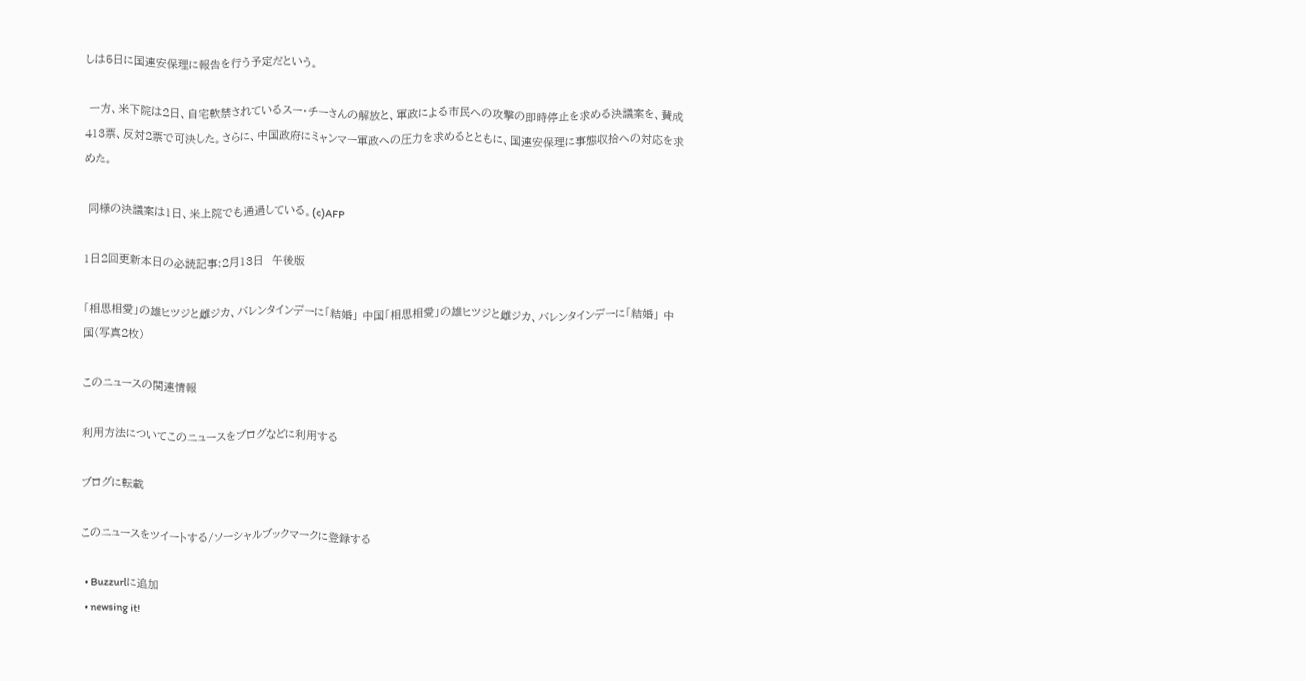しは5日に国連安保理に報告を行う予定だという。

 一方、米下院は2日、自宅軟禁されているスー・チーさんの解放と、軍政による市民への攻撃の即時停止を求める決議案を、賛成413票、反対2票で可決した。さらに、中国政府にミャンマー軍政への圧力を求めるとともに、国連安保理に事態収拾への対応を求めた。

 同様の決議案は1日、米上院でも通過している。(c)AFP

1日2回更新本日の必読記事:2月13日  午後版

「相思相愛」の雄ヒツジと雌ジカ、バレンタインデーに「結婚」 中国「相思相愛」の雄ヒツジと雌ジカ、バレンタインデーに「結婚」 中国(写真2枚)

このニュースの関連情報

利用方法についてこのニュースをブログなどに利用する

ブログに転載

このニュースをツイートする/ソーシャルブックマークに登録する

  • Buzzurlに追加
  • newsing it!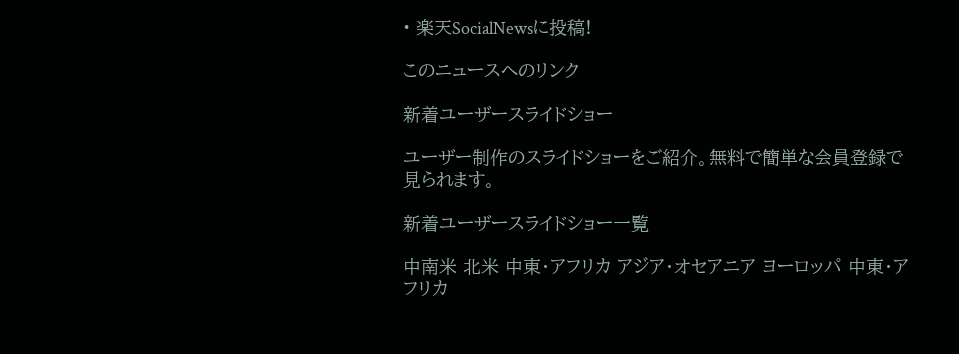• 楽天SocialNewsに投稿!

このニュースへのリンク

新着ユーザースライドショー

ユーザー制作のスライドショーをご紹介。無料で簡単な会員登録で見られます。

新着ユーザースライドショー一覧

中南米 北米 中東・アフリカ アジア・オセアニア ヨーロッパ 中東・アフリカ